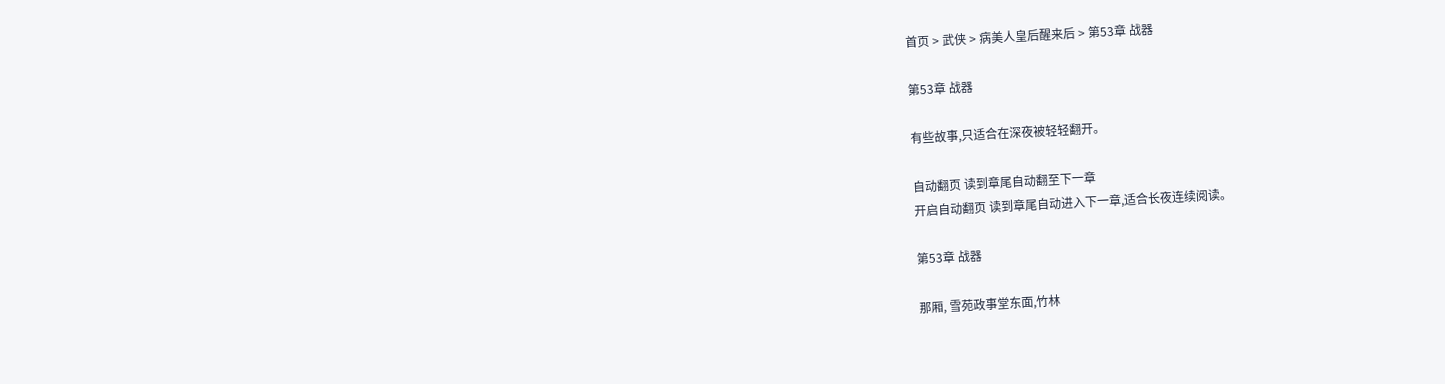首页 > 武侠 > 病美人皇后醒来后 > 第53章 战器

第53章 战器

有些故事,只适合在深夜被轻轻翻开。

自动翻页 读到章尾自动翻至下一章
开启自动翻页 读到章尾自动进入下一章,适合长夜连续阅读。

第53章 战器

那厢, 雪苑政事堂东面,竹林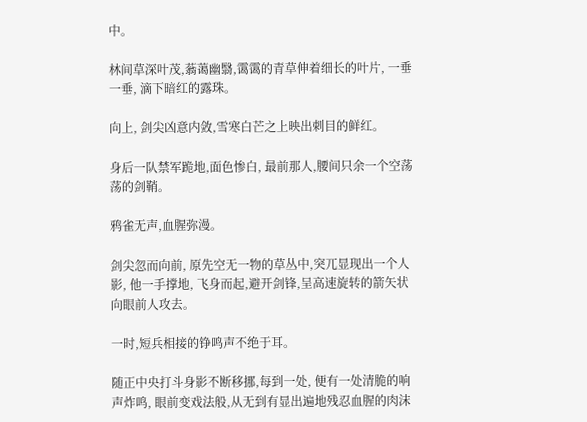中。

林间草深叶茂,蓊蔼幽翳,霭霭的青草伸着细长的叶片, 一垂一垂, 滴下暗红的露珠。

向上, 剑尖凶意内敛,雪寒白芒之上映出刺目的鲜红。

身后一队禁军跪地,面色惨白, 最前那人,腰间只余一个空荡荡的剑鞘。

鸦雀无声,血腥弥漫。

剑尖忽而向前, 原先空无一物的草丛中,突兀显现出一个人影, 他一手撑地, 飞身而起,避开剑锋,呈高速旋转的箭矢状向眼前人攻去。

一时,短兵相接的铮鸣声不绝于耳。

随正中央打斗身影不断移挪,每到一处, 便有一处清脆的响声炸鸣, 眼前变戏法般,从无到有显出遍地残忍血腥的肉沫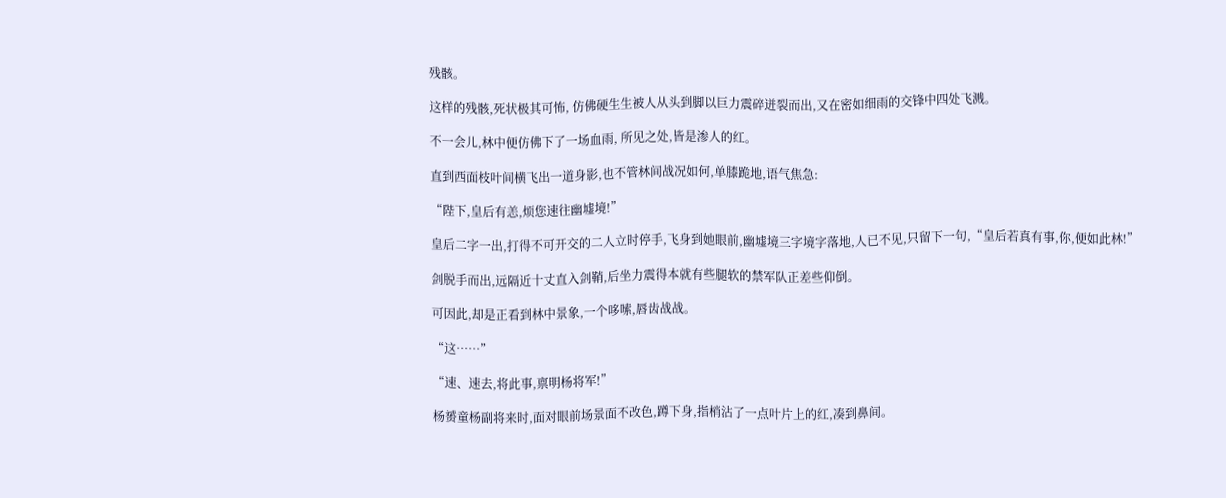残骸。

这样的残骸,死状极其可怖, 仿佛硬生生被人从头到脚以巨力震碎迸裂而出,又在密如细雨的交锋中四处飞溅。

不一会儿,林中便仿佛下了一场血雨, 所见之处,皆是渗人的红。

直到西面枝叶间横飞出一道身影,也不管林间战况如何,单膝跪地,语气焦急:

“陛下,皇后有恙,烦您速往幽墟境!”

皇后二字一出,打得不可开交的二人立时停手,飞身到她眼前,幽墟境三字境字落地,人已不见,只留下一句,“皇后若真有事,你,便如此林!”

剑脱手而出,远隔近十丈直入剑鞘,后坐力震得本就有些腿软的禁军队正差些仰倒。

可因此,却是正看到林中景象,一个哆嗦,唇齿战战。

“这……”

“速、速去,将此事,禀明杨将军!”

杨赟童杨副将来时,面对眼前场景面不改色,蹲下身,指梢沾了一点叶片上的红,凑到鼻间。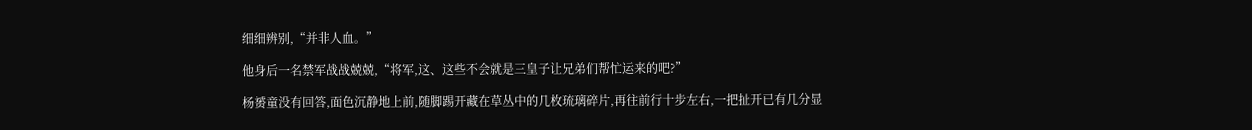细细辨别,“并非人血。”

他身后一名禁军战战兢兢,“将军,这、这些不会就是三皇子让兄弟们帮忙运来的吧?”

杨赟童没有回答,面色沉静地上前,随脚踢开藏在草丛中的几枚琉璃碎片,再往前行十步左右,一把扯开已有几分显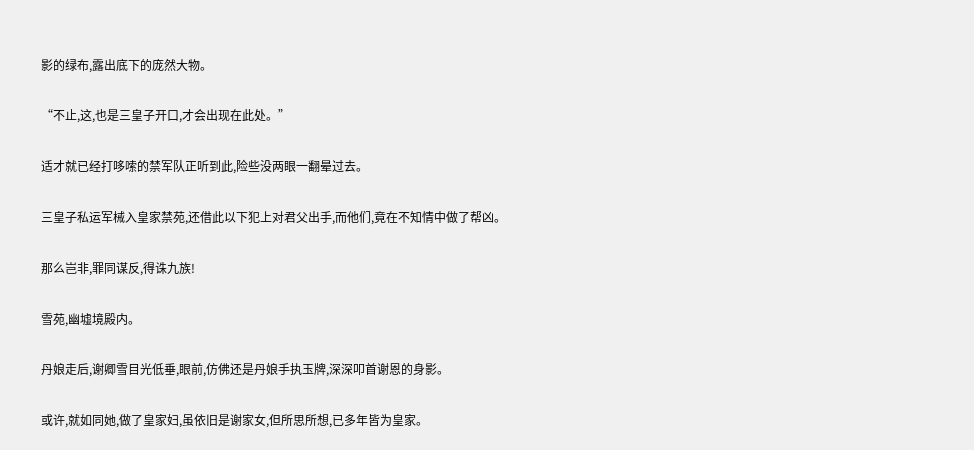影的绿布,露出底下的庞然大物。

“不止,这,也是三皇子开口,才会出现在此处。”

适才就已经打哆嗦的禁军队正听到此,险些没两眼一翻晕过去。

三皇子私运军械入皇家禁苑,还借此以下犯上对君父出手,而他们,竟在不知情中做了帮凶。

那么岂非,罪同谋反,得诛九族!

雪苑,幽墟境殿内。

丹娘走后,谢卿雪目光低垂,眼前,仿佛还是丹娘手执玉牌,深深叩首谢恩的身影。

或许,就如同她,做了皇家妇,虽依旧是谢家女,但所思所想,已多年皆为皇家。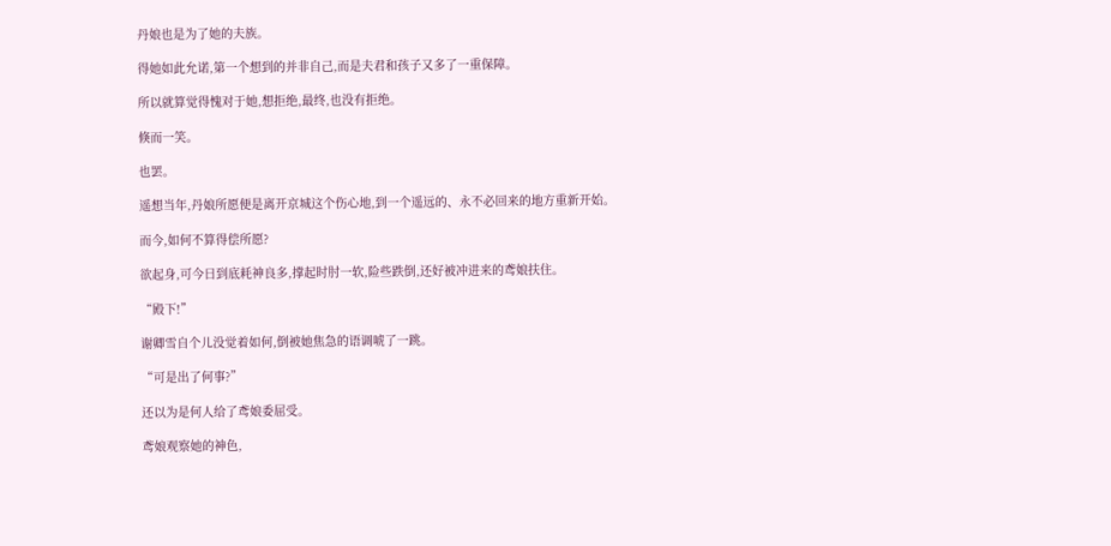丹娘也是为了她的夫族。

得她如此允诺,第一个想到的并非自己,而是夫君和孩子又多了一重保障。

所以就算觉得愧对于她,想拒绝,最终,也没有拒绝。

倏而一笑。

也罢。

遥想当年,丹娘所愿便是离开京城这个伤心地,到一个遥远的、永不必回来的地方重新开始。

而今,如何不算得偿所愿?

欲起身,可今日到底耗神良多,撑起时肘一软,险些跌倒,还好被冲进来的鸢娘扶住。

“殿下!”

谢卿雪自个儿没觉着如何,倒被她焦急的语调唬了一跳。

“可是出了何事?”

还以为是何人给了鸢娘委屈受。

鸢娘观察她的神色,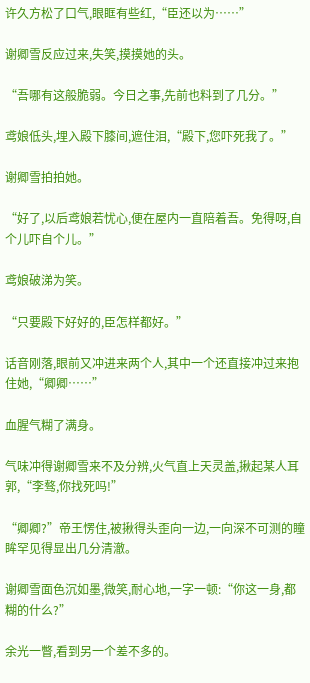许久方松了口气,眼眶有些红,“臣还以为……”

谢卿雪反应过来,失笑,摸摸她的头。

“吾哪有这般脆弱。今日之事,先前也料到了几分。”

鸢娘低头,埋入殿下膝间,遮住泪,“殿下,您吓死我了。”

谢卿雪拍拍她。

“好了,以后鸢娘若忧心,便在屋内一直陪着吾。免得呀,自个儿吓自个儿。”

鸢娘破涕为笑。

“只要殿下好好的,臣怎样都好。”

话音刚落,眼前又冲进来两个人,其中一个还直接冲过来抱住她,“卿卿……”

血腥气糊了满身。

气味冲得谢卿雪来不及分辨,火气直上天灵盖,揪起某人耳郭,“李骜,你找死吗!”

“卿卿?”帝王愣住,被揪得头歪向一边,一向深不可测的瞳眸罕见得显出几分清澈。

谢卿雪面色沉如墨,微笑,耐心地,一字一顿:“你这一身,都糊的什么?”

余光一瞥,看到另一个差不多的。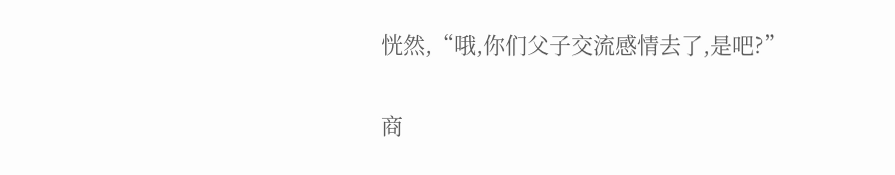恍然,“哦,你们父子交流感情去了,是吧?”

商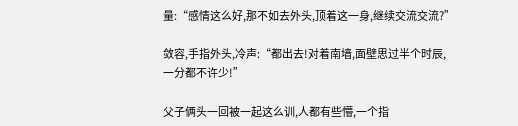量:“感情这么好,那不如去外头,顶着这一身,继续交流交流?”

敛容,手指外头,冷声:“都出去!对着南墙,面壁思过半个时辰,一分都不许少!”

父子俩头一回被一起这么训,人都有些懵,一个指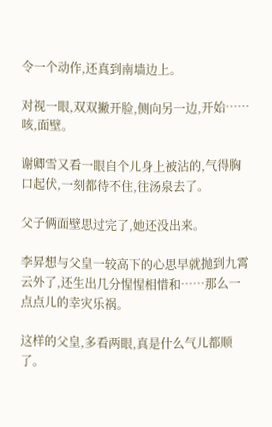令一个动作,还真到南墙边上。

对视一眼,双双撇开脸,侧向另一边,开始……咳,面壁。

谢卿雪又看一眼自个儿身上被沾的,气得胸口起伏,一刻都待不住,往汤泉去了。

父子俩面壁思过完了,她还没出来。

李昇想与父皇一较高下的心思早就抛到九霄云外了,还生出几分惺惺相惜和……那么一点点儿的幸灾乐祸。

这样的父皇,多看两眼,真是什么气儿都顺了。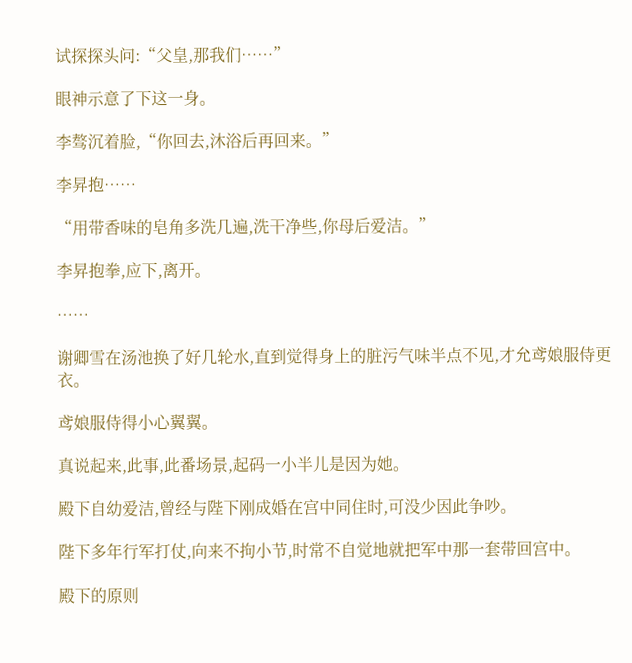试探探头问:“父皇,那我们……”

眼神示意了下这一身。

李骜沉着脸,“你回去,沐浴后再回来。”

李昇抱……

“用带香味的皂角多洗几遍,洗干净些,你母后爱洁。”

李昇抱拳,应下,离开。

……

谢卿雪在汤池换了好几轮水,直到觉得身上的脏污气味半点不见,才允鸢娘服侍更衣。

鸢娘服侍得小心翼翼。

真说起来,此事,此番场景,起码一小半儿是因为她。

殿下自幼爱洁,曾经与陛下刚成婚在宫中同住时,可没少因此争吵。

陛下多年行军打仗,向来不拘小节,时常不自觉地就把军中那一套带回宫中。

殿下的原则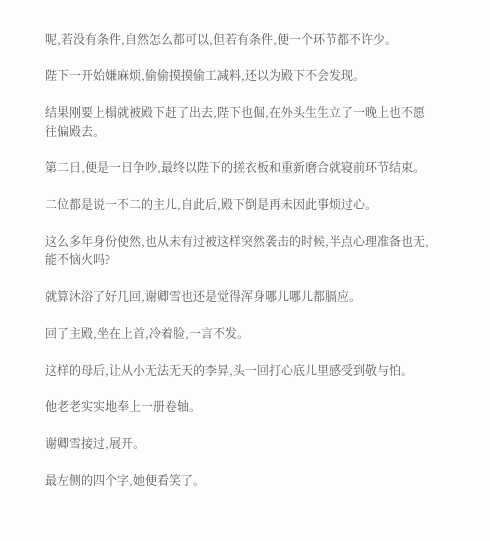呢,若没有条件,自然怎么都可以,但若有条件,便一个环节都不许少。

陛下一开始嫌麻烦,偷偷摸摸偷工减料,还以为殿下不会发现。

结果刚要上榻就被殿下赶了出去,陛下也倔,在外头生生立了一晚上也不愿往偏殿去。

第二日,便是一日争吵,最终以陛下的搓衣板和重新磨合就寝前环节结束。

二位都是说一不二的主儿,自此后,殿下倒是再未因此事烦过心。

这么多年身份使然,也从未有过被这样突然袭击的时候,半点心理准备也无,能不恼火吗?

就算沐浴了好几回,谢卿雪也还是觉得浑身哪儿哪儿都膈应。

回了主殿,坐在上首,冷着脸,一言不发。

这样的母后,让从小无法无天的李昇,头一回打心底儿里感受到敬与怕。

他老老实实地奉上一册卷轴。

谢卿雪接过,展开。

最左侧的四个字,她便看笑了。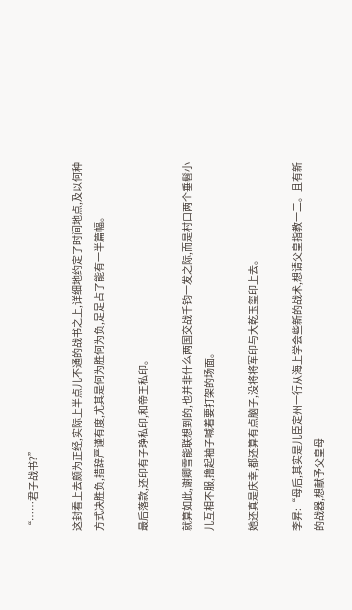“……君子战书?”

这封看上去颇为正经,实际上半点儿不通的战书之上,详细地约定了时间地点,及以何种方式决胜负,措辞严谨有度,尤其是何为胜何为负,足足占了能有一半篇幅。

最后落款,还印有子琤私印,和帝王私印。

就算如此,谢卿雪能联想到的,也并非什么两国交战千钧一发之际,而是村口两个垂髫小儿互相不服,撸起袖子喊着要打架的场面。

她还真是庆幸,都还算有点脑子,没将将军印与大乾玉玺印上去。

李昇:“母后,其实是儿臣定州一行从海上学会些新的战术,想请父皇指教一二。且有新的战器,想献予父皇母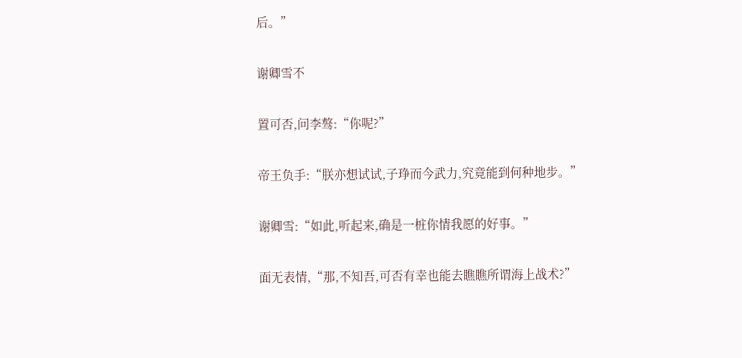后。”

谢卿雪不

置可否,问李骜:“你呢?”

帝王负手:“朕亦想试试,子琤而今武力,究竟能到何种地步。”

谢卿雪:“如此,听起来,确是一桩你情我愿的好事。”

面无表情,“那,不知吾,可否有幸也能去瞧瞧所谓海上战术?”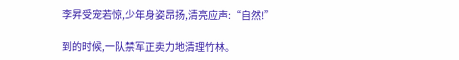李昇受宠若惊,少年身姿昂扬,清亮应声:“自然!”

到的时候,一队禁军正卖力地清理竹林。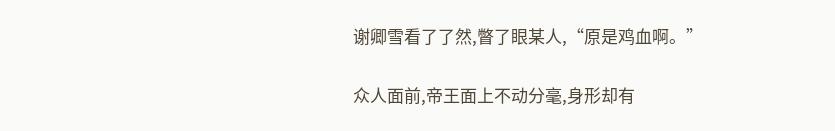谢卿雪看了了然,瞥了眼某人,“原是鸡血啊。”

众人面前,帝王面上不动分毫,身形却有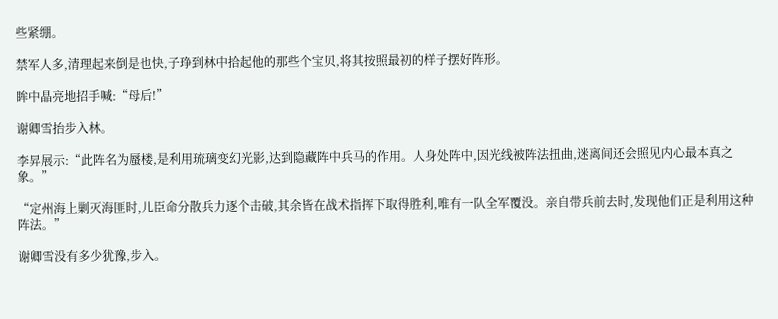些紧绷。

禁军人多,清理起来倒是也快,子琤到林中拾起他的那些个宝贝,将其按照最初的样子摆好阵形。

眸中晶亮地招手喊:“母后!”

谢卿雪抬步入林。

李昇展示:“此阵名为蜃楼,是利用琉璃变幻光影,达到隐藏阵中兵马的作用。人身处阵中,因光线被阵法扭曲,迷离间还会照见内心最本真之象。”

“定州海上剿灭海匪时,儿臣命分散兵力逐个击破,其余皆在战术指挥下取得胜利,唯有一队全军覆没。亲自带兵前去时,发现他们正是利用这种阵法。”

谢卿雪没有多少犹豫,步入。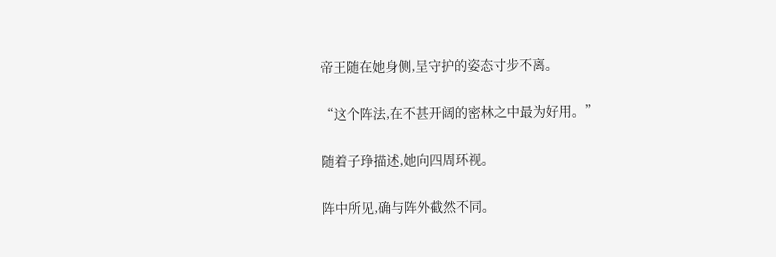帝王随在她身侧,呈守护的姿态寸步不离。

“这个阵法,在不甚开阔的密林之中最为好用。”

随着子琤描述,她向四周环视。

阵中所见,确与阵外截然不同。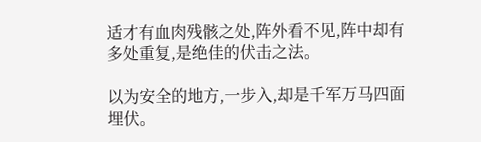适才有血肉残骸之处,阵外看不见,阵中却有多处重复,是绝佳的伏击之法。

以为安全的地方,一步入,却是千军万马四面埋伏。